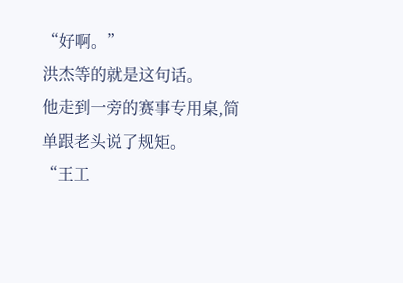“好啊。”
洪杰等的就是这句话。
他走到一旁的赛事专用桌,简单跟老头说了规矩。
“王工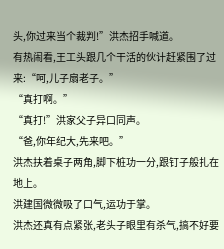头,你过来当个裁判!”洪杰招手喊道。
有热闹看,王工头跟几个干活的伙计赶紧围了过来:“呵,儿子扇老子。”
“真打啊。”
“真打!”洪家父子异口同声。
“爸,你年纪大,先来吧。”
洪杰扶着桌子两角,脚下桩功一分,跟钉子般扎在地上。
洪建国微微吸了口气,运功于掌。
洪杰还真有点紧张,老头子眼里有杀气,搞不好要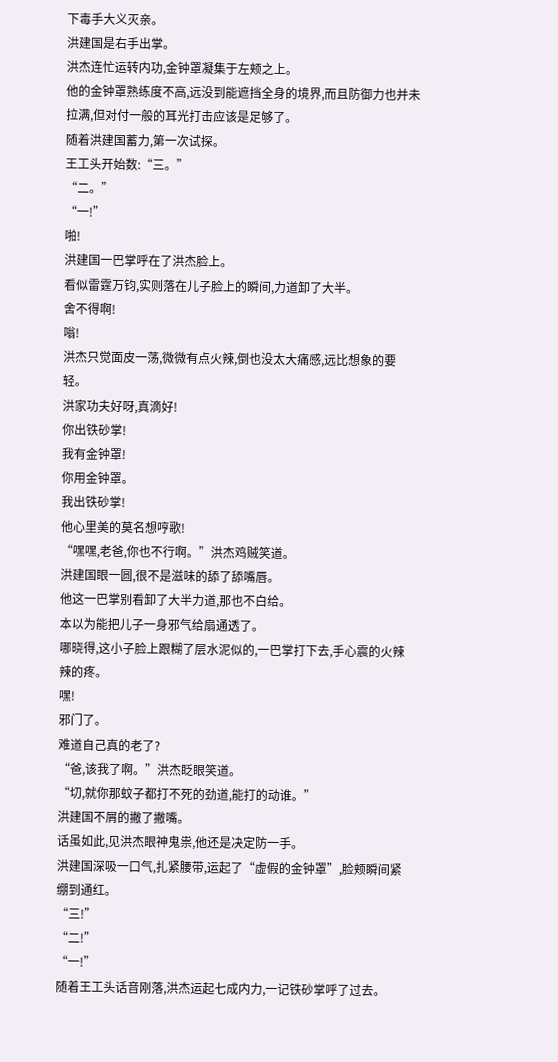下毒手大义灭亲。
洪建国是右手出掌。
洪杰连忙运转内功,金钟罩凝集于左颊之上。
他的金钟罩熟练度不高,远没到能遮挡全身的境界,而且防御力也并未拉满,但对付一般的耳光打击应该是足够了。
随着洪建国蓄力,第一次试探。
王工头开始数:“三。”
“二。”
“一!”
啪!
洪建国一巴掌呼在了洪杰脸上。
看似雷霆万钧,实则落在儿子脸上的瞬间,力道卸了大半。
舍不得啊!
嗡!
洪杰只觉面皮一荡,微微有点火辣,倒也没太大痛感,远比想象的要轻。
洪家功夫好呀,真滴好!
你出铁砂掌!
我有金钟罩!
你用金钟罩。
我出铁砂掌!
他心里美的莫名想哼歌!
“嘿嘿,老爸,你也不行啊。”洪杰鸡贼笑道。
洪建国眼一圆,很不是滋味的舔了舔嘴唇。
他这一巴掌别看卸了大半力道,那也不白给。
本以为能把儿子一身邪气给扇通透了。
哪晓得,这小子脸上跟糊了层水泥似的,一巴掌打下去,手心震的火辣辣的疼。
嘿!
邪门了。
难道自己真的老了?
“爸,该我了啊。”洪杰眨眼笑道。
“切,就你那蚊子都打不死的劲道,能打的动谁。”
洪建国不屑的撇了撇嘴。
话虽如此,见洪杰眼神鬼祟,他还是决定防一手。
洪建国深吸一口气,扎紧腰带,运起了“虚假的金钟罩”,脸颊瞬间紧绷到通红。
“三!”
“二!”
“一!”
随着王工头话音刚落,洪杰运起七成内力,一记铁砂掌呼了过去。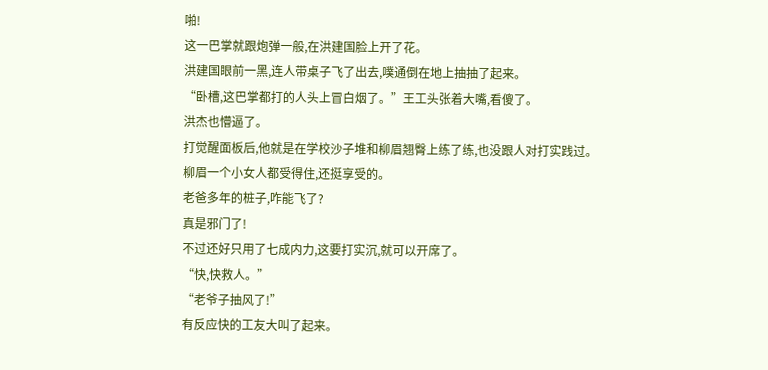啪!
这一巴掌就跟炮弹一般,在洪建国脸上开了花。
洪建国眼前一黑,连人带桌子飞了出去,噗通倒在地上抽抽了起来。
“卧槽,这巴掌都打的人头上冒白烟了。”王工头张着大嘴,看傻了。
洪杰也懵逼了。
打觉醒面板后,他就是在学校沙子堆和柳眉翘臀上练了练,也没跟人对打实践过。
柳眉一个小女人都受得住,还挺享受的。
老爸多年的桩子,咋能飞了?
真是邪门了!
不过还好只用了七成内力,这要打实沉,就可以开席了。
“快,快救人。”
“老爷子抽风了!”
有反应快的工友大叫了起来。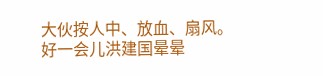大伙按人中、放血、扇风。
好一会儿洪建国晕晕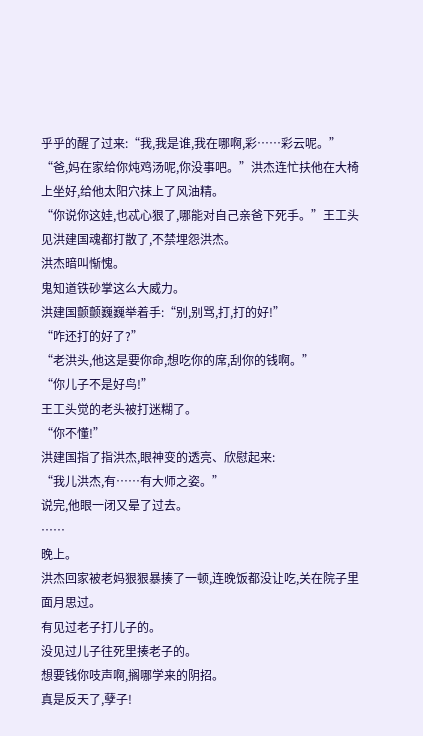乎乎的醒了过来:“我,我是谁,我在哪啊,彩……彩云呢。”
“爸,妈在家给你炖鸡汤呢,你没事吧。”洪杰连忙扶他在大椅上坐好,给他太阳穴抹上了风油精。
“你说你这娃,也忒心狠了,哪能对自己亲爸下死手。”王工头见洪建国魂都打散了,不禁埋怨洪杰。
洪杰暗叫惭愧。
鬼知道铁砂掌这么大威力。
洪建国颤颤巍巍举着手:“别,别骂,打,打的好!”
“咋还打的好了?”
“老洪头,他这是要你命,想吃你的席,刮你的钱啊。”
“你儿子不是好鸟!”
王工头觉的老头被打迷糊了。
“你不懂!”
洪建国指了指洪杰,眼神变的透亮、欣慰起来:
“我儿洪杰,有……有大师之姿。”
说完,他眼一闭又晕了过去。
……
晚上。
洪杰回家被老妈狠狠暴揍了一顿,连晚饭都没让吃,关在院子里面月思过。
有见过老子打儿子的。
没见过儿子往死里揍老子的。
想要钱你吱声啊,搁哪学来的阴招。
真是反天了,孽子!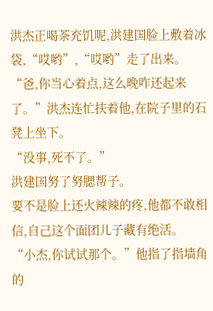洪杰正喝茶充饥呢,洪建国脸上敷着冰袋,“哎哟”,“哎哟”走了出来。
“爸,你当心着点,这么晚咋还起来了。”洪杰连忙扶着他,在院子里的石凳上坐下。
“没事,死不了。”
洪建国努了努腮帮子。
要不是脸上还火辣辣的疼,他都不敢相信,自己这个面团儿子藏有绝活。
“小杰,你试试那个。”他指了指墙角的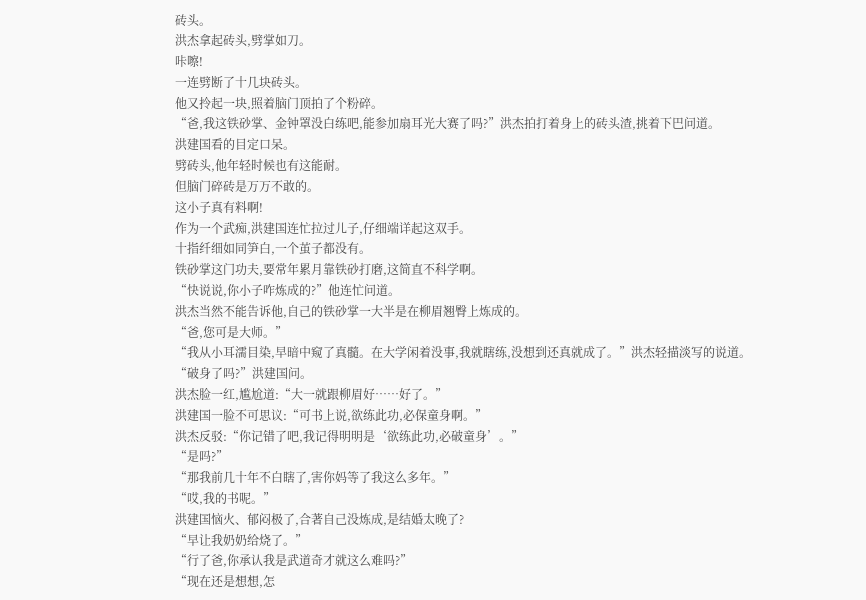砖头。
洪杰拿起砖头,劈掌如刀。
咔嚓!
一连劈断了十几块砖头。
他又拎起一块,照着脑门顶拍了个粉碎。
“爸,我这铁砂掌、金钟罩没白练吧,能参加扇耳光大赛了吗?”洪杰拍打着身上的砖头渣,挑着下巴问道。
洪建国看的目定口呆。
劈砖头,他年轻时候也有这能耐。
但脑门碎砖是万万不敢的。
这小子真有料啊!
作为一个武痴,洪建国连忙拉过儿子,仔细端详起这双手。
十指纤细如同笋白,一个茧子都没有。
铁砂掌这门功夫,要常年累月靠铁砂打磨,这简直不科学啊。
“快说说,你小子咋炼成的?”他连忙问道。
洪杰当然不能告诉他,自己的铁砂掌一大半是在柳眉翘臀上炼成的。
“爸,您可是大师。”
“我从小耳濡目染,早暗中窥了真髓。在大学闲着没事,我就瞎练,没想到还真就成了。”洪杰轻描淡写的说道。
“破身了吗?”洪建国问。
洪杰脸一红,尴尬道:“大一就跟柳眉好……好了。”
洪建国一脸不可思议:“可书上说,欲练此功,必保童身啊。”
洪杰反驳:“你记错了吧,我记得明明是‘欲练此功,必破童身’。”
“是吗?”
“那我前几十年不白瞎了,害你妈等了我这么多年。”
“哎,我的书呢。”
洪建国恼火、郁闷极了,合著自己没炼成,是结婚太晚了?
“早让我奶奶给烧了。”
“行了爸,你承认我是武道奇才就这么难吗?”
“现在还是想想,怎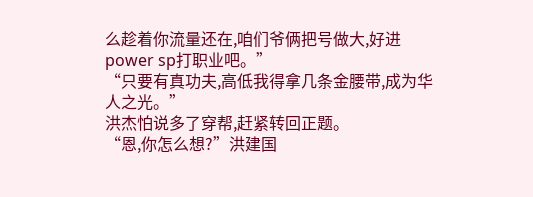么趁着你流量还在,咱们爷俩把号做大,好进power sp打职业吧。”
“只要有真功夫,高低我得拿几条金腰带,成为华人之光。”
洪杰怕说多了穿帮,赶紧转回正题。
“恩,你怎么想?”洪建国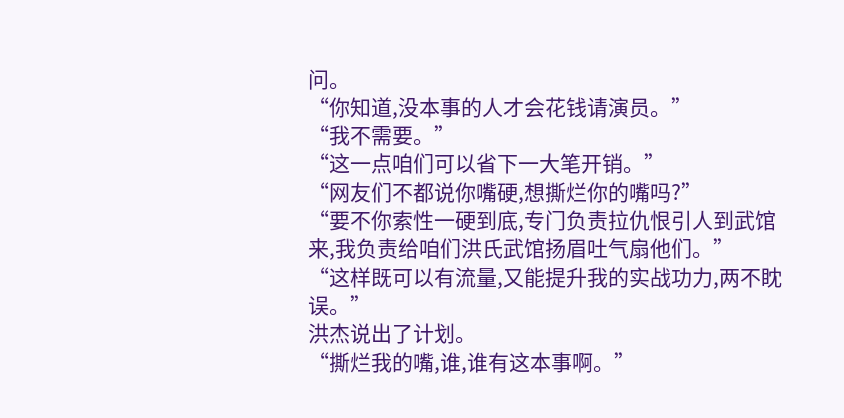问。
“你知道,没本事的人才会花钱请演员。”
“我不需要。”
“这一点咱们可以省下一大笔开销。”
“网友们不都说你嘴硬,想撕烂你的嘴吗?”
“要不你索性一硬到底,专门负责拉仇恨引人到武馆来,我负责给咱们洪氏武馆扬眉吐气扇他们。”
“这样既可以有流量,又能提升我的实战功力,两不眈误。”
洪杰说出了计划。
“撕烂我的嘴,谁,谁有这本事啊。”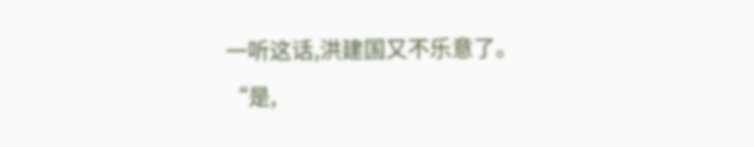一听这话,洪建国又不乐意了。
“是,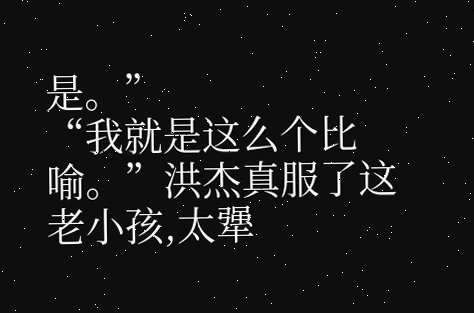是。”
“我就是这么个比喻。”洪杰真服了这老小孩,太犟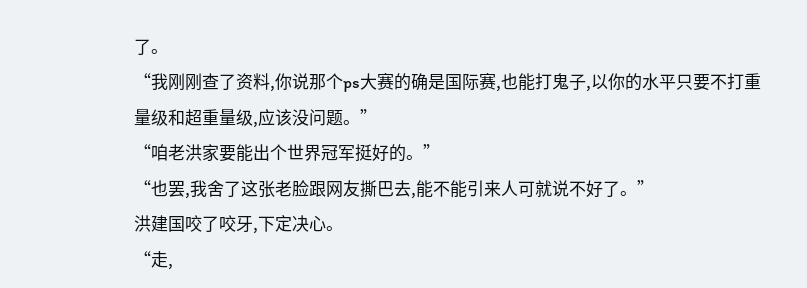了。
“我刚刚查了资料,你说那个ps大赛的确是国际赛,也能打鬼子,以你的水平只要不打重量级和超重量级,应该没问题。”
“咱老洪家要能出个世界冠军挺好的。”
“也罢,我舍了这张老脸跟网友撕巴去,能不能引来人可就说不好了。”
洪建国咬了咬牙,下定决心。
“走,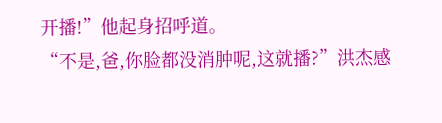开播!”他起身招呼道。
“不是,爸,你脸都没消肿呢,这就播?”洪杰感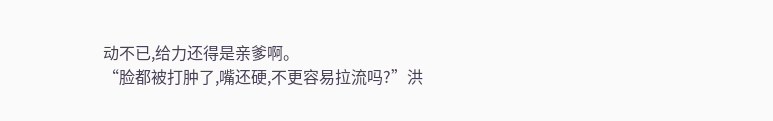动不已,给力还得是亲爹啊。
“脸都被打肿了,嘴还硬,不更容易拉流吗?”洪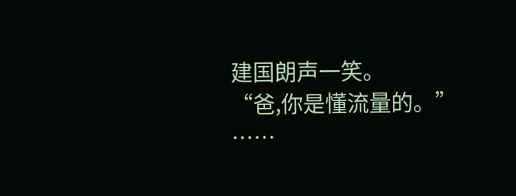建国朗声一笑。
“爸,你是懂流量的。”
……